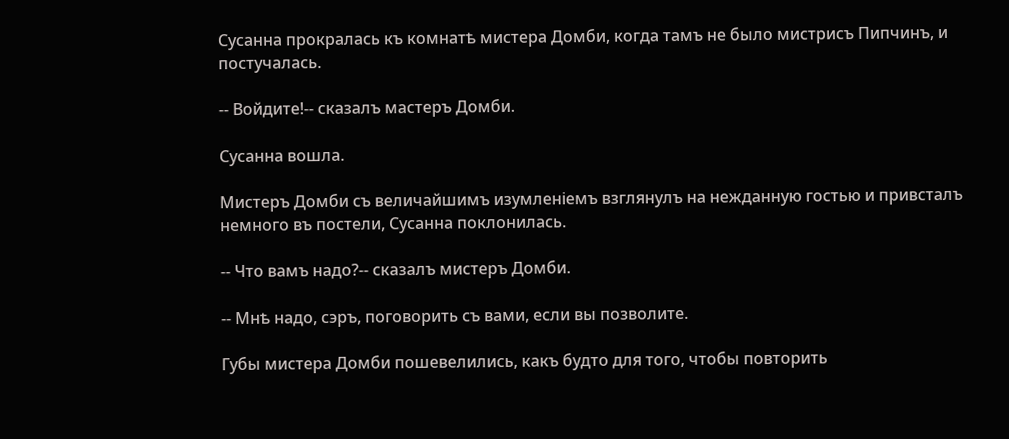Сусанна прокралась къ комнатѣ мистера Домби, когда тамъ не было мистрисъ Пипчинъ, и постучалась.

-- Войдите!-- сказалъ мастеръ Домби.

Сусанна вошла.

Мистеръ Домби съ величайшимъ изумленіемъ взглянулъ на нежданную гостью и привсталъ немного въ постели, Сусанна поклонилась.

-- Что вамъ надо?-- сказалъ мистеръ Домби.

-- Мнѣ надо, сэръ, поговорить съ вами, если вы позволите.

Губы мистера Домби пошевелились, какъ будто для того, чтобы повторить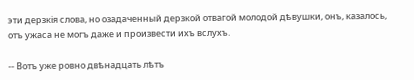эти дерзкія слова, но озадаченный дерзкой отвагой молодой дѣвушки, онъ, казалось, отъ ужаса не могъ даже и произвести ихъ вслухъ.

-- Вотъ уже ровно двѣнадцать лѣтъ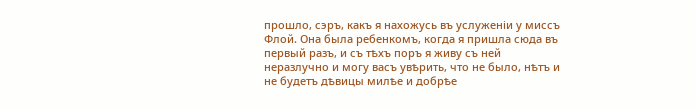прошло, сэръ, какъ я нахожусь въ услуженіи у миссъ Флой. Она была ребенкомъ, когда я пришла сюда въ первый разъ, и съ тѣхъ поръ я живу съ ней неразлучно и могу васъ увѣрить, что не было, нѣтъ и не будетъ дѣвицы милѣе и добрѣе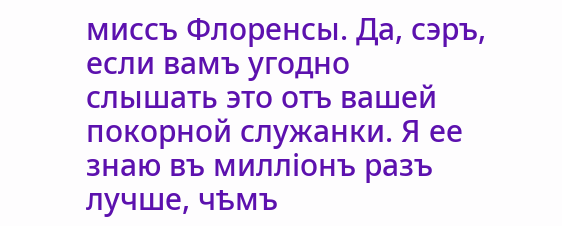миссъ Флоренсы. Да, сэръ, если вамъ угодно слышать это отъ вашей покорной служанки. Я ее знаю въ милліонъ разъ лучше, чѣмъ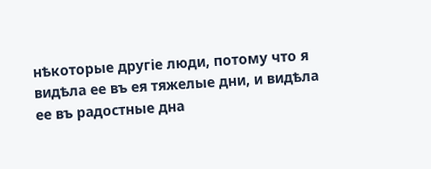нѣкоторые другіе люди, потому что я видѣла ее въ ея тяжелые дни, и видѣла ее въ радостные дна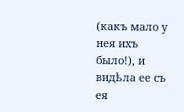(какъ мало у нея ихъ было!), и видѣла ее съ ея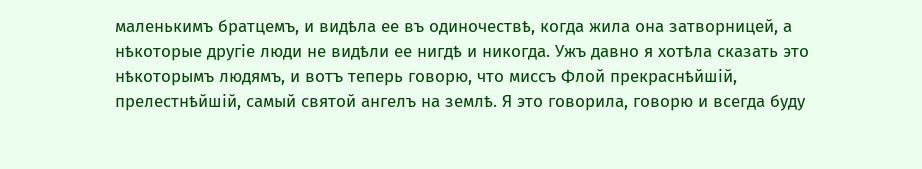маленькимъ братцемъ, и видѣла ее въ одиночествѣ, когда жила она затворницей, а нѣкоторые другіе люди не видѣли ее нигдѣ и никогда. Ужъ давно я хотѣла сказать это нѣкоторымъ людямъ, и вотъ теперь говорю, что миссъ Флой прекраснѣйшій, прелестнѣйшій, самый святой ангелъ на землѣ. Я это говорила, говорю и всегда буду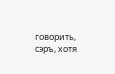говорить, сэръ, хотя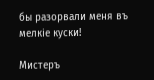бы разорвали меня въ мелкіе куски!

Мистеръ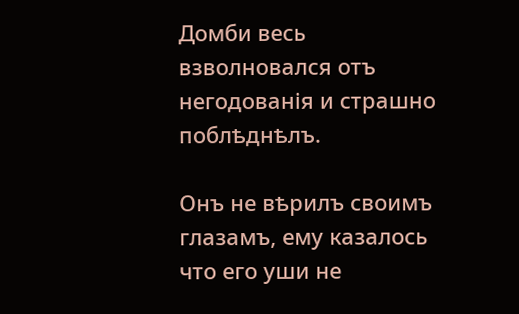Домби весь взволновался отъ негодованія и страшно поблѣднѣлъ.

Онъ не вѣрилъ своимъ глазамъ, ему казалось что его уши не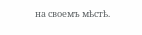на своемъ мѣстѣ.